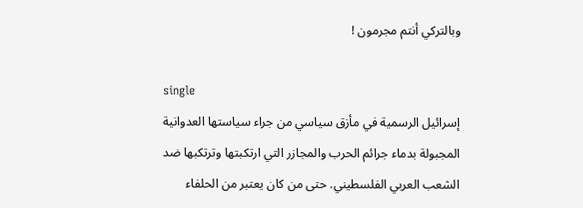وبالتركي أنتم مجرمون !

single
إسرائيل الرسمية في مأزق سياسي من جراء سياستها العدوانية المجبولة بدماء جرائم الحرب والمجازر التي ارتكبتها وترتكبها ضد الشعب العربي الفلسطيني. حتى من كان يعتبر من الحلفاء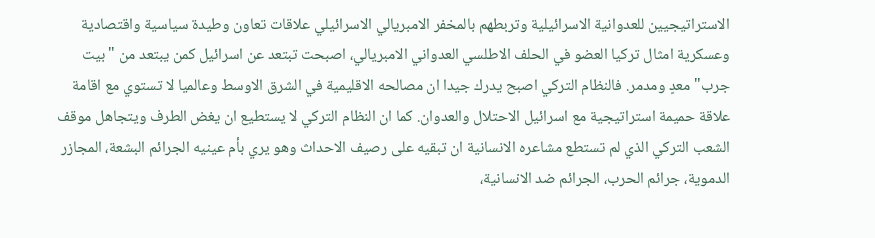الاستراتيجيين للعدوانية الاسرائيلية وتربطهم بالمخفر الامبريالي الاسرائيلي علاقات تعاون وطيدة سياسية واقتصادية وعسكرية امثال تركيا العضو في الحلف الاطلسي العدواني الامبريالي، اصبحت تبتعد عن اسرائيل كمن يبتعد من "بيت جرب" معدٍ ومدمر. فالنظام التركي اصبح يدرك جيدا ان مصالحه الاقليمية في الشرق الاوسط وعالميا لا تستوي مع اقامة علاقة حميمة استراتيجية مع اسرائيل الاحتلال والعدوان. كما ان النظام التركي لا يستطيع ان يغض الطرف ويتجاهل موقف الشعب التركي الذي لم تستطع مشاعره الانسانية ان تبقيه على رصيف الاحداث وهو يري بأم عينيه الجرائم البشعة، المجازر الدموية، جرائم الحرب، الجرائم ضد الانسانية،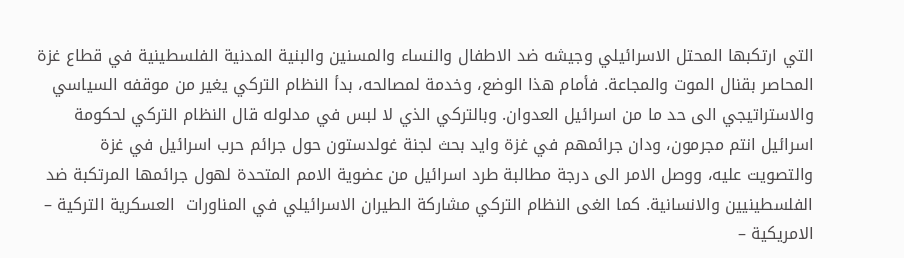التي ارتكبها المحتل الاسرائيلي وجيشه ضد الاطفال والنساء والمسنين والبنية المدنية الفلسطينية في قطاع غزة المحاصر بقنال الموت والمجاعة. فأمام هذا الوضع، وخدمة لمصالحه، بدأ النظام التركي يغير من موقفه السياسي والاستراتيجي الى حد ما من اسرائيل العدوان. وبالتركي الذي لا لبس في مدلوله قال النظام التركي لحكومة اسرائيل انتم مجرمون، ودان جرائمهم في غزة وايد بحث لجنة غولدستون حول جرائم حرب اسرائيل في غزة والتصويت عليه، ووصل الامر الى درجة مطالبة طرد اسرائيل من عضوية الامم المتحدة لهول جرائمها المرتكبة ضد الفلسطينيين والانسانية. كما الغى النظام التركي مشاركة الطيران الاسرائيلي في المناورات  العسكرية التركية – الامريكية –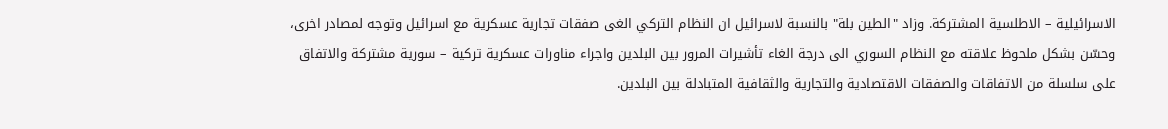الاسرائيلية – الاطلسية المشتركة. وزاد "الطين بلة" بالنسبة لاسرائيل ان النظام التركي الغى صفقات تجارية عسكرية مع اسرائيل وتوجه لمصادر اخرى، وحسّن بشكل ملحوظ علاقته مع النظام السوري الى درجة الغاء تأشيرات المرور بين البلدين واجراء مناورات عسكرية تركية – سورية مشتركة والاتفاق على سلسلة من الاتفاقات والصفقات الاقتصادية والتجارية والثقافية المتبادلة بين البلدين.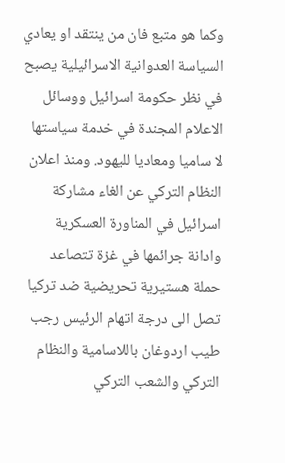وكما هو متبع فان من ينتقد او يعادي السياسة العدوانية الاسرائيلية يصبح في نظر حكومة اسرائيل ووسائل الاعلام المجندة في خدمة سياستها لا ساميا ومعاديا لليهود. ومنذ اعلان النظام التركي عن الغاء مشاركة اسرائيل في المناورة العسكرية وادانة جرائمها في غزة تتصاعد حملة هستيرية تحريضية ضد تركيا تصل الى درجة اتهام الرئيس رجب طيب اردوغان باللاسامية والنظام التركي والشعب التركي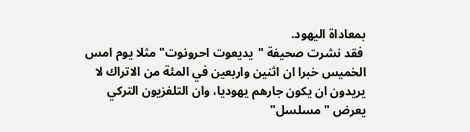بمعاداة اليهود.
 فقد نشرت صحيفة "يديعوت احرونوت" مثلا يوم امس الخميس خبرا ان اثنين واربعين في المئة من الاتراك لا يريدون ان يكون جارهم يهوديا، وان التلفزيون التركي يعرض "مسلسل"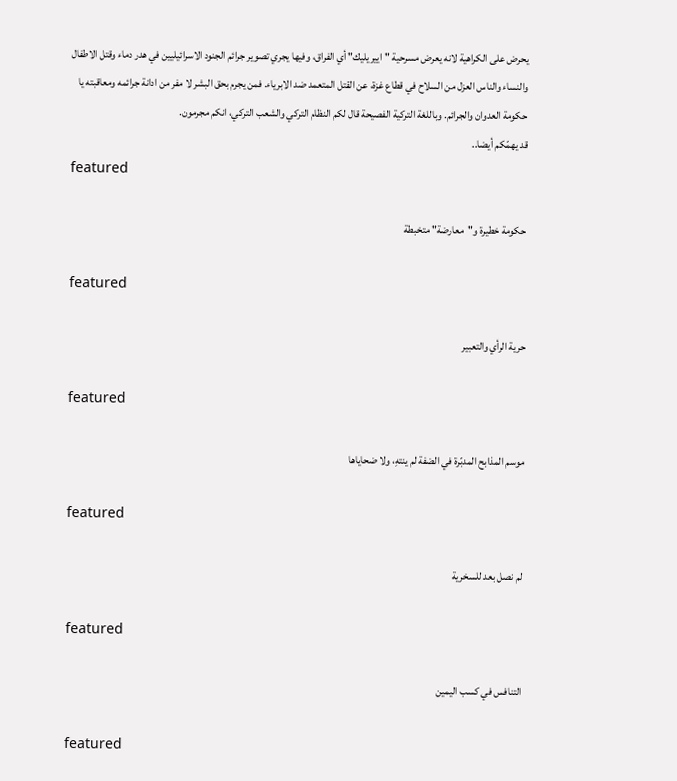يحرض على الكراهية لانه يعرض مسرحية "اييريليك" أي الفراق، وفيها يجري تصوير جرائم الجنود الاسرائيليين في هدر دماء وقتل الاطفال والنساء والناس العزل من السلاح في قطاع غزة، عن القتل المتعمد ضد الابرياء. فمن يجرم بحق البشر لا مفر من ادانة جرائمه ومعاقبته يا حكومة العدوان والجرائم. وباللغة التركية الفصيحة قال لكم النظام التركي والشعب التركي، انكم مجرمون.
قد يهمّكم أيضا..
featured

حكومة خطيرة و"معارضة" متخبطة

featured

حرية الرأي والتعبير

featured

موسم المذابح المدبّرة في الضفة لم ينتهِ، ولا ضحاياها

featured

لم نصل بعد للسخرية

featured

التنافس في كسب اليمين

featured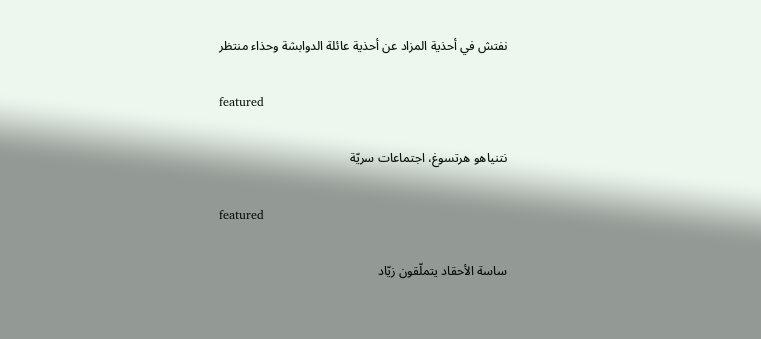نفتش في أحذية المزاد عن أحذية عائلة الدوابشة وحذاء منتظر

featured

نتنياهو هرتسوغ، اجتماعات سريّة

featured

ساسة الأحقاد يتملّقون زيّاد